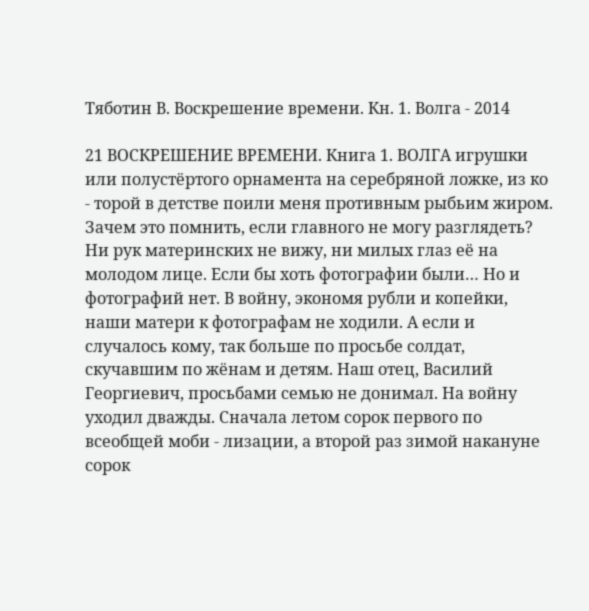Тяботин В. Воскрешение времени. Кн. 1. Волга - 2014

21 ВОСКРЕШЕНИЕ ВРЕМЕНИ. Книга 1. ВОЛГА игрушки или полустёртого орнамента на серебряной ложке, из ко - торой в детстве поили меня противным рыбьим жиром. Зачем это помнить, если главного не могу разглядеть? Ни рук материнских не вижу, ни милых глаз её на молодом лице. Если бы хоть фотографии были… Но и фотографий нет. В войну, экономя рубли и копейки, наши матери к фотографам не ходили. А если и случалось кому, так больше по просьбе солдат, скучавшим по жёнам и детям. Наш отец, Василий Георгиевич, просьбами семью не донимал. На войну уходил дважды. Сначала летом сорок первого по всеобщей моби - лизации, а второй раз зимой накануне сорок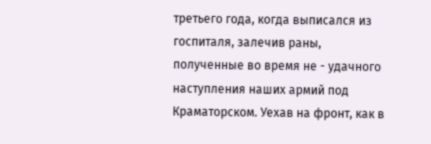третьего года, когда выписался из госпиталя, залечив раны, полученные во время не - удачного наступления наших армий под Краматорском. Уехав на фронт, как в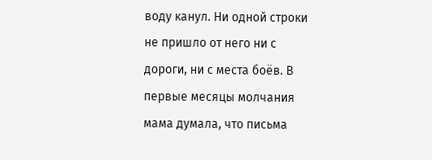воду канул. Ни одной строки не пришло от него ни с дороги, ни с места боёв. В первые месяцы молчания мама думала, что письма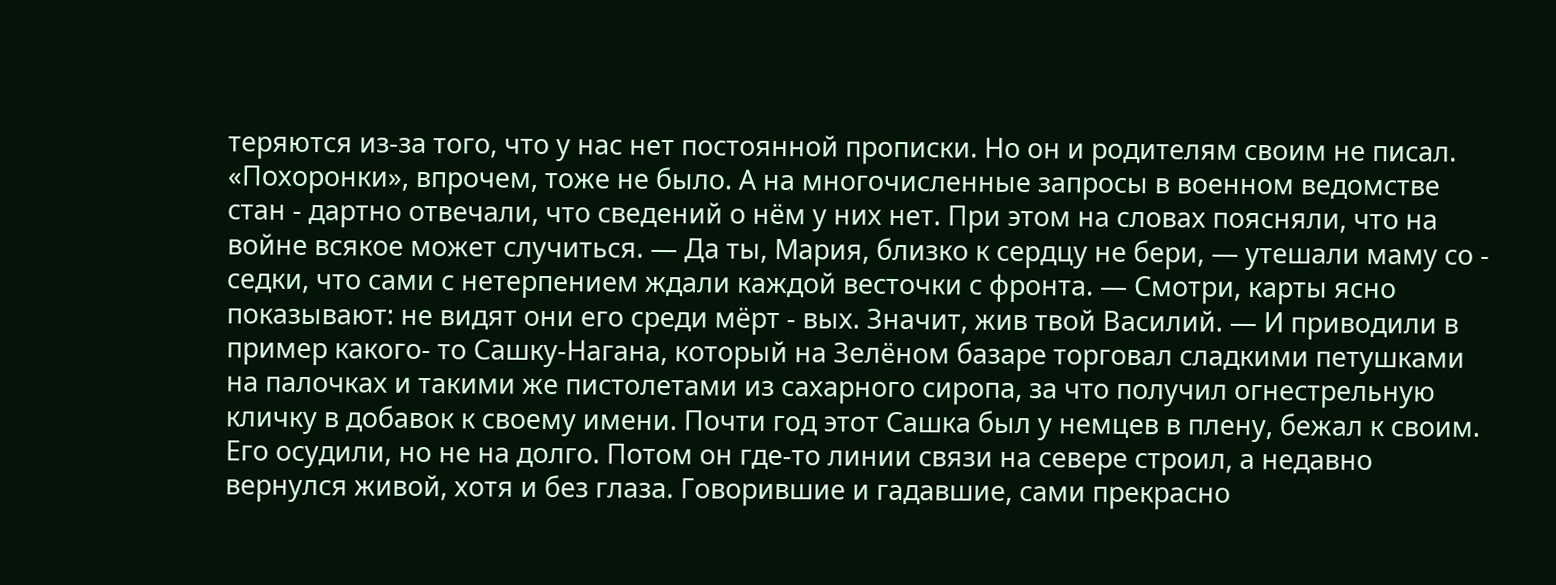теряются из-за того, что у нас нет постоянной прописки. Но он и родителям своим не писал. «Похоронки», впрочем, тоже не было. А на многочисленные запросы в военном ведомстве стан - дартно отвечали, что сведений о нём у них нет. При этом на словах поясняли, что на войне всякое может случиться. — Да ты, Мария, близко к сердцу не бери, — утешали маму со - седки, что сами с нетерпением ждали каждой весточки с фронта. — Смотри, карты ясно показывают: не видят они его среди мёрт - вых. Значит, жив твой Василий. — И приводили в пример какого- то Сашку-Нагана, который на Зелёном базаре торговал сладкими петушками на палочках и такими же пистолетами из сахарного сиропа, за что получил огнестрельную кличку в добавок к своему имени. Почти год этот Сашка был у немцев в плену, бежал к своим. Его осудили, но не на долго. Потом он где-то линии связи на севере строил, а недавно вернулся живой, хотя и без глаза. Говорившие и гадавшие, сами прекрасно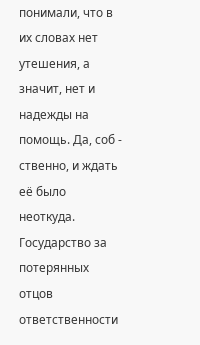понимали, что в их словах нет утешения, а значит, нет и надежды на помощь. Да, соб - ственно, и ждать её было неоткуда. Государство за потерянных отцов ответственности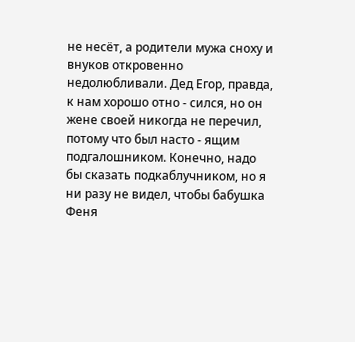не несёт, а родители мужа сноху и внуков откровенно недолюбливали. Дед Егор, правда, к нам хорошо отно - сился, но он жене своей никогда не перечил, потому что был насто - ящим подгалошником. Конечно, надо бы сказать подкаблучником, но я ни разу не видел, чтобы бабушка Феня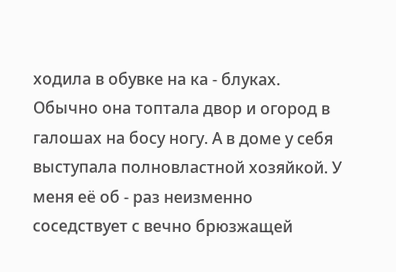ходила в обувке на ка - блуках. Обычно она топтала двор и огород в галошах на босу ногу. А в доме у себя выступала полновластной хозяйкой. У меня её об - раз неизменно соседствует с вечно брюзжащей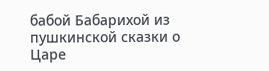бабой Бабарихой из пушкинской сказки о Царе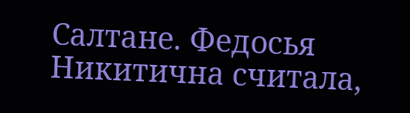Салтане. Федосья Никитична считала,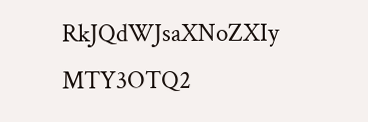RkJQdWJsaXNoZXIy MTY3OTQ2